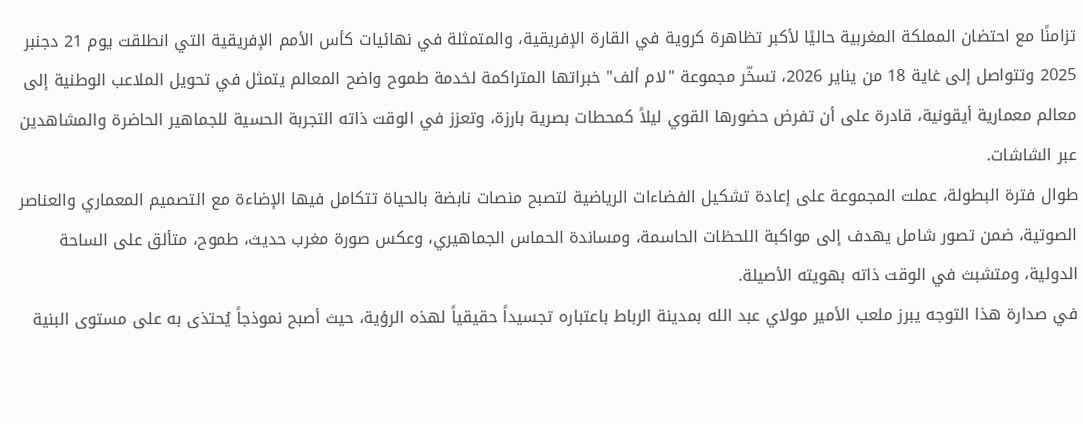تزامنًا مع احتضان المملكة المغربية حاليًا لأكبر تظاهرة كروية في القارة الإفريقية، والمتمثلة في نهائيات كأس الأمم الإفريقية التي انطلقت يوم 21 دجنبر 2025 وتتواصل إلى غاية 18 من يناير 2026، تسخّر مجموعة "لام ألف" خبراتها المتراكمة لخدمة طموح واضح المعالم يتمثل في تحويل الملاعب الوطنية إلى معالم معمارية أيقونية، قادرة على أن تفرض حضورها القوي ليلاً كمحطات بصرية بارزة، وتعزز في الوقت ذاته التجربة الحسية للجماهير الحاضرة والمشاهدين عبر الشاشات.
طوال فترة البطولة، عملت المجموعة على إعادة تشكيل الفضاءات الرياضية لتصبح منصات نابضة بالحياة تتكامل فيها الإضاءة مع التصميم المعماري والعناصر الصوتية، ضمن تصور شامل يهدف إلى مواكبة اللحظات الحاسمة، ومساندة الحماس الجماهيري، وعكس صورة مغرب حديث، طموح، متألق على الساحة الدولية، ومتشبث في الوقت ذاته بهويته الأصيلة.
في صدارة هذا التوجه يبرز ملعب الأمير مولاي عبد الله بمدينة الرباط باعتباره تجسيداً حقيقياً لهذه الرؤية، حيث أصبح نموذجاً يُحتذى به على مستوى البنية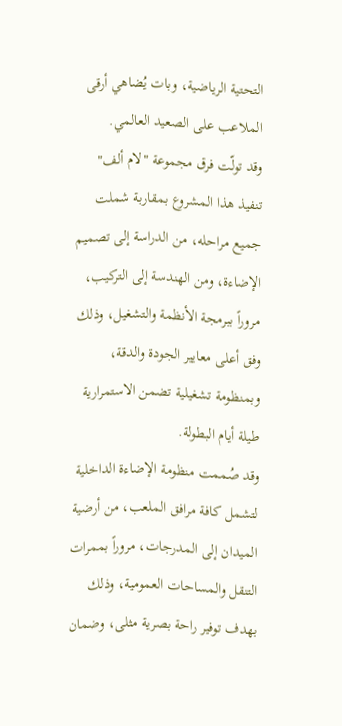التحتية الرياضية، وبات يُضاهي أرقى الملاعب على الصعيد العالمي.
وقد تولّت فرق مجموعة "لام ألف" تنفيذ هذا المشروع بمقاربة شملت جميع مراحله، من الدراسة إلى تصميم الإضاءة، ومن الهندسة إلى التركيب، مروراً ببرمجة الأنظمة والتشغيل، وذلك وفق أعلى معايير الجودة والدقة، وبمنظومة تشغيلية تضمن الاستمرارية طيلة أيام البطولة.
وقد صُممت منظومة الإضاءة الداخلية لتشمل كافة مرافق الملعب، من أرضية الميدان إلى المدرجات، مروراً بممرات التنقل والمساحات العمومية، وذلك بهدف توفير راحة بصرية مثلى، وضمان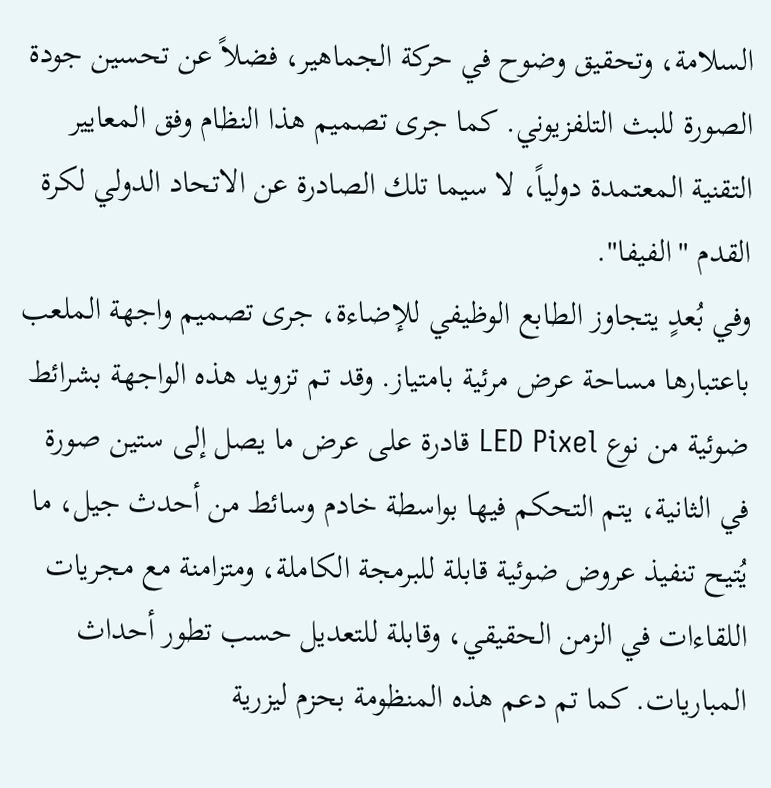السلامة، وتحقيق وضوح في حركة الجماهير، فضلاً عن تحسين جودة الصورة للبث التلفزيوني. كما جرى تصميم هذا النظام وفق المعايير التقنية المعتمدة دولياً، لا سيما تلك الصادرة عن الاتحاد الدولي لكرة القدم "الفيفا".
وفي بُعدٍ يتجاوز الطابع الوظيفي للإضاءة، جرى تصميم واجهة الملعب باعتبارها مساحة عرض مرئية بامتياز. وقد تم تزويد هذه الواجهة بشرائط ضوئية من نوع LED Pixel قادرة على عرض ما يصل إلى ستين صورة في الثانية، يتم التحكم فيها بواسطة خادم وسائط من أحدث جيل، ما يُتيح تنفيذ عروض ضوئية قابلة للبرمجة الكاملة، ومتزامنة مع مجريات اللقاءات في الزمن الحقيقي، وقابلة للتعديل حسب تطور أحداث المباريات. كما تم دعم هذه المنظومة بحزم ليزرية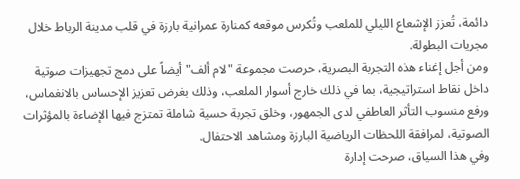دائمة، تُعزز الإشعاع الليلي للملعب وتُكرس موقعه كمنارة عمرانية بارزة في قلب مدينة الرباط خلال مجريات البطولة.
ومن أجل إغناء هذه التجربة البصرية، حرصت مجموعة "لام ألف" أيضاً على دمج تجهيزات صوتية داخل نقاط استراتيجية، بما في ذلك خارج أسوار الملعب، وذلك بغرض تعزيز الإحساس بالانغماس، ورفع منسوب التأثر العاطفي لدى الجمهور، وخلق تجربة حسية شاملة تمتزج فيها الإضاءة بالمؤثرات الصوتية، لمرافقة اللحظات الرياضية البارزة ومشاهد الاحتفال.
وفي هذا السياق، صرحت إدارة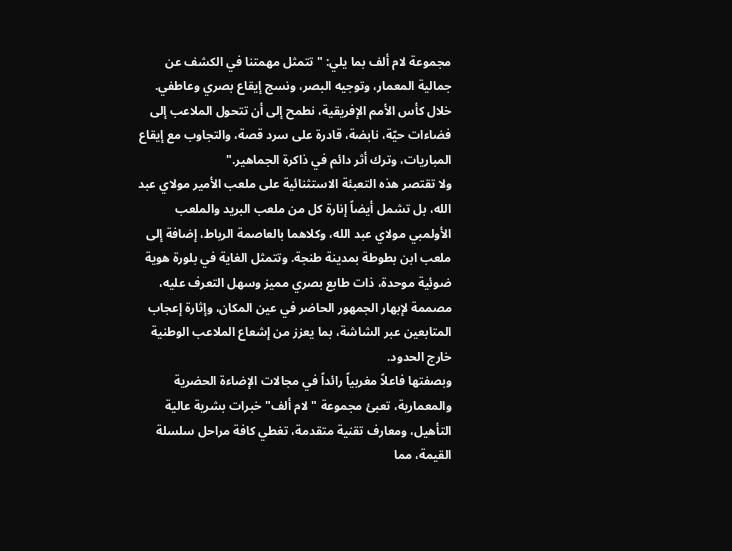مجموعة لام ألف بما يلي: " تتمثل مهمتنا في الكشف عن جمالية المعمار، وتوجيه البصر، ونسج إيقاع بصري وعاطفي. خلال كأس الأمم الإفريقية، نطمح إلى أن تتحول الملاعب إلى فضاءات حيّة، نابضة، قادرة على سرد قصة، والتجاوب مع إيقاع المباريات، وترك أثر دائم في ذاكرة الجماهير."
ولا تقتصر هذه التعبئة الاستثنائية على ملعب الأمير مولاي عبد الله، بل تشمل أيضاً إنارة كل من ملعب البريد والملعب الأولمبي مولاي عبد الله، وكلاهما بالعاصمة الرباط، إضافة إلى ملعب ابن بطوطة بمدينة طنجة. وتتمثل الغاية في بلورة هوية ضوئية موحدة، ذات طابع بصري مميز وسهل التعرف عليه، مصممة لإبهار الجمهور الحاضر في عين المكان، وإثارة إعجاب المتابعين عبر الشاشة، بما يعزز من إشعاع الملاعب الوطنية خارج الحدود.
وبصفتها فاعلاً مغربياً رائداً في مجالات الإضاءة الحضرية والمعمارية، تعبئ مجموعة "لام ألف" خبرات بشرية عالية التأهيل، ومعارف تقنية متقدمة، تغطي كافة مراحل سلسلة القيمة، مما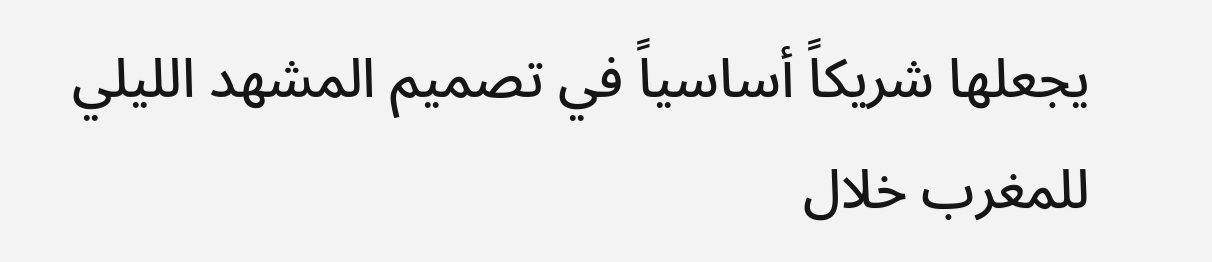يجعلها شريكاً أساسياً في تصميم المشهد الليلي للمغرب خلال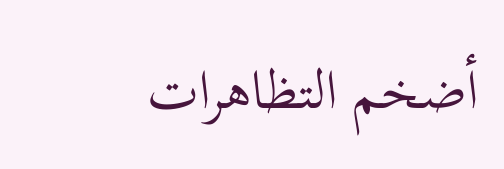أضخم التظاهرات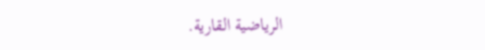الرياضية القارية.